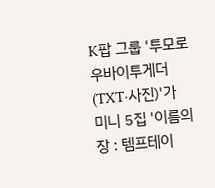K팝 그룹 '투모로우바이투게더(TXT·사진)'가 미니 5집 '이름의 장 : 템프테이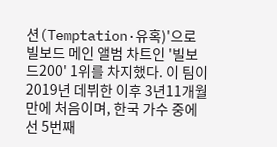션(Temptation·유혹)'으로 빌보드 메인 앨범 차트인 '빌보드200' 1위를 차지했다. 이 팀이 2019년 데뷔한 이후 3년11개월 만에 처음이며, 한국 가수 중에선 5번째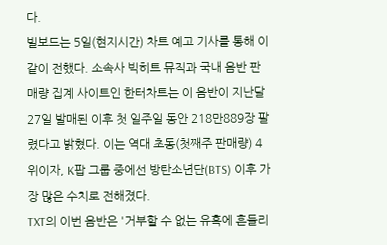다.
빌보드는 5일(현지시간) 차트 예고 기사를 통해 이같이 전했다. 소속사 빅히트 뮤직과 국내 음반 판매량 집계 사이트인 한터차트는 이 음반이 지난달 27일 발매된 이후 첫 일주일 동안 218만889장 팔렸다고 밝혔다. 이는 역대 초동(첫째주 판매량) 4위이자, K팝 그룹 중에선 방탄소년단(BTS) 이후 가장 많은 수치로 전해졌다.
TXT의 이번 음반은 '거부할 수 없는 유혹에 흔들리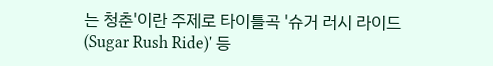는 청춘'이란 주제로 타이틀곡 '슈거 러시 라이드(Sugar Rush Ride)' 등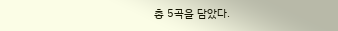총 5곡을 담았다.